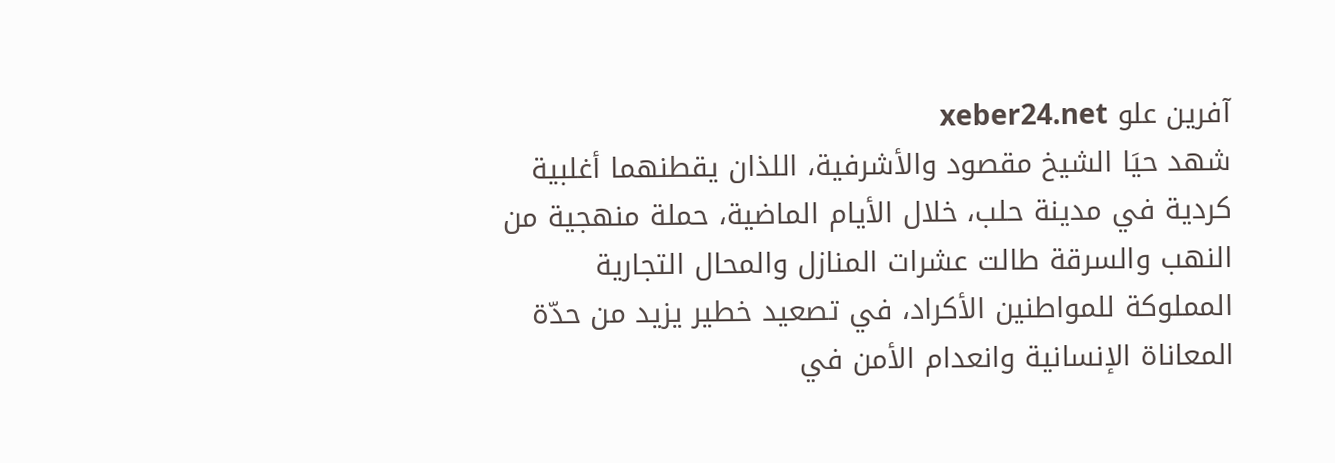آفرين علو xeber24.net
شهد حيَا الشيخ مقصود والأشرفية، اللذان يقطنهما أغلبية كردية في مدينة حلب، خلال الأيام الماضية، حملة منهجية من النهب والسرقة طالت عشرات المنازل والمحال التجارية المملوكة للمواطنين الأكراد، في تصعيد خطير يزيد من حدّة المعاناة الإنسانية وانعدام الأمن في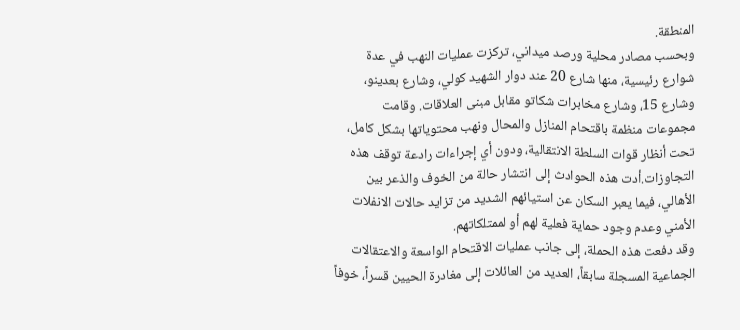المنطقة.
وبحسب مصادر محلية ورصد ميداني، تركزت عمليات النهب في عدة شوارع رئيسية، منها شارع 20 عند دوار الشهيد كولي، وشارع بعدينو، وشارع 15، وشارع مخابرات شكاتو مقابل مبنى العلاقات. وقامت مجموعات منظمة باقتحام المنازل والمحال ونهب محتوياتها بشكل كامل، تحت أنظار قوات السلطة الانتقالية، ودون أي إجراءات رادعة توقف هذه التجاوزات.أدت هذه الحوادث إلى انتشار حالة من الخوف والذعر بين الأهالي، فيما يعبر السكان عن استيائهم الشديد من تزايد حالات الانفلات الأمني وعدم وجود حماية فعلية لهم أو لممتلكاتهم.
وقد دفعت هذه الحملة، إلى جانب عمليات الاقتحام الواسعة والاعتقالات الجماعية المسجلة سابقاً، العديد من العائلات إلى مغادرة الحيين قسراً، خوفاً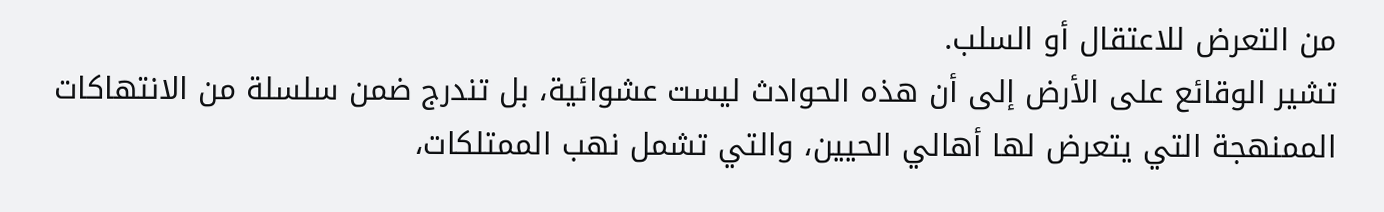من التعرض للاعتقال أو السلب.
تشير الوقائع على الأرض إلى أن هذه الحوادث ليست عشوائية، بل تندرج ضمن سلسلة من الانتهاكات الممنهجة التي يتعرض لها أهالي الحيين، والتي تشمل نهب الممتلكات،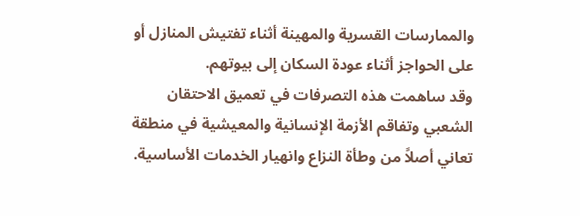والممارسات القسرية والمهينة أثناء تفتيش المنازل أو على الحواجز أثناء عودة السكان إلى بيوتهم.
وقد ساهمت هذه التصرفات في تعميق الاحتقان الشعبي وتفاقم الأزمة الإنسانية والمعيشية في منطقة تعاني أصلاً من وطأة النزاع وانهيار الخدمات الأساسية.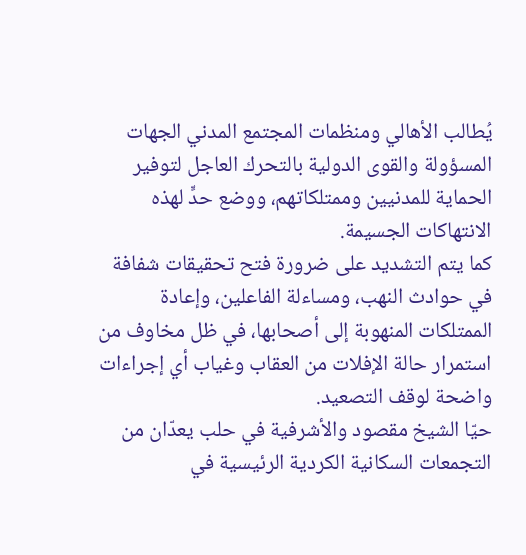يُطالب الأهالي ومنظمات المجتمع المدني الجهات المسؤولة والقوى الدولية بالتحرك العاجل لتوفير الحماية للمدنيين وممتلكاتهم، ووضع حدٍّ لهذه الانتهاكات الجسيمة.
كما يتم التشديد على ضرورة فتح تحقيقات شفافة في حوادث النهب، ومساءلة الفاعلين، وإعادة الممتلكات المنهوبة إلى أصحابها، في ظل مخاوف من استمرار حالة الإفلات من العقاب وغياب أي إجراءات واضحة لوقف التصعيد.
حيّا الشيخ مقصود والأشرفية في حلب يعدّان من التجمعات السكانية الكردية الرئيسية في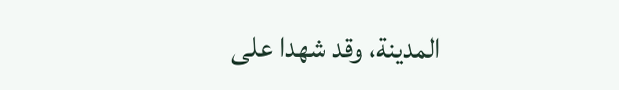المدينة، وقد شهدا على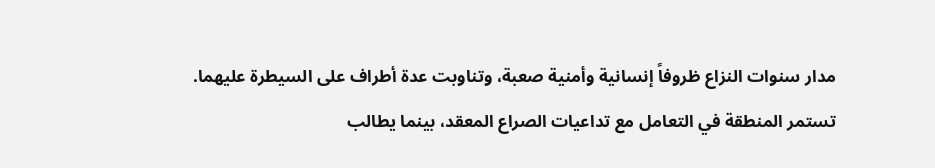مدار سنوات النزاع ظروفاً إنسانية وأمنية صعبة، وتناوبت عدة أطراف على السيطرة عليهما.
تستمر المنطقة في التعامل مع تداعيات الصراع المعقد، بينما يطالب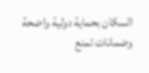السكان بحماية دولية واضحة وضمانات تمنع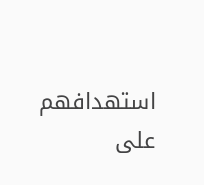استهدافهم على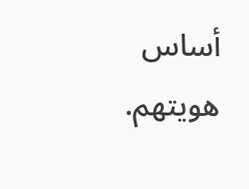أساس هويتهم.